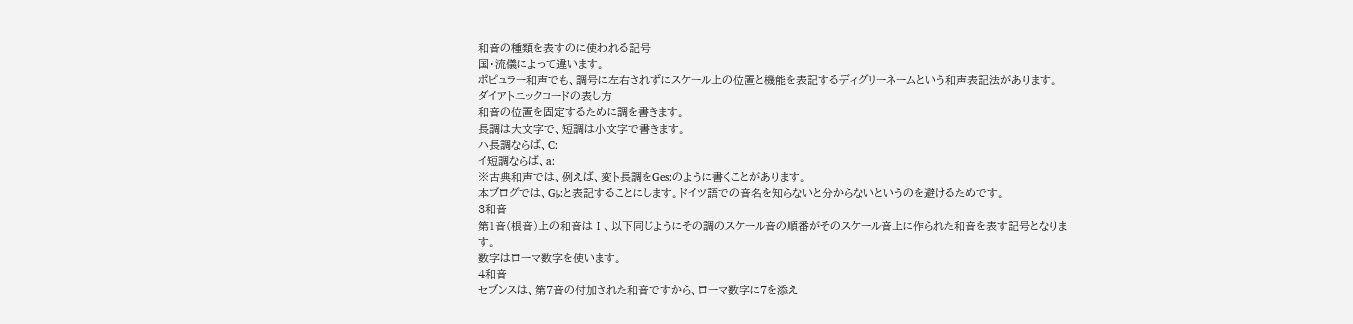和音の種類を表すのに使われる記号
国・流儀によって違います。
ポピュラー和声でも、調号に左右されずにスケール上の位置と機能を表記するディグリーネームという和声表記法があります。
ダイアトニックコードの表し方
和音の位置を固定するために調を書きます。
長調は大文字で、短調は小文字で書きます。
ハ長調ならば、C:
イ短調ならば、a:
※古典和声では、例えば、変ト長調をGes:のように書くことがあります。
本ブログでは、G♭:と表記することにします。ドイツ語での音名を知らないと分からないというのを避けるためです。
3和音
第1音(根音)上の和音はⅠ、以下同じようにその調のスケール音の順番がそのスケール音上に作られた和音を表す記号となります。
数字はローマ数字を使います。
4和音
セブンスは、第7音の付加された和音ですから、ローマ数字に7を添え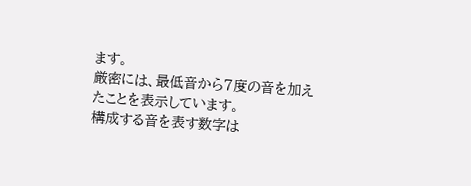ます。
厳密には、最低音から7度の音を加えたことを表示しています。
構成する音を表す数字は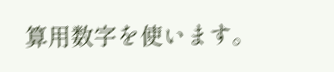算用数字を使います。